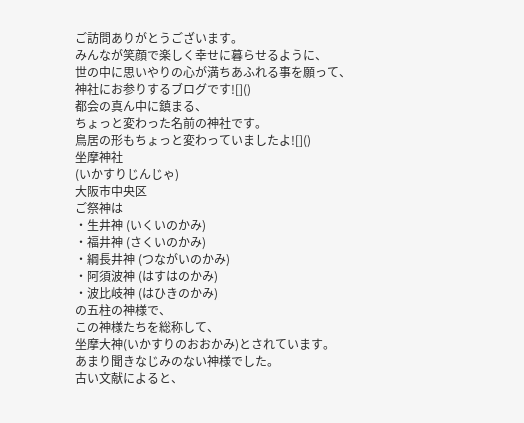ご訪問ありがとうございます。
みんなが笑顔で楽しく幸せに暮らせるように、
世の中に思いやりの心が満ちあふれる事を願って、
神社にお参りするブログです![]()
都会の真ん中に鎮まる、
ちょっと変わった名前の神社です。
鳥居の形もちょっと変わっていましたよ![]()
坐摩神社
(いかすりじんじゃ)
大阪市中央区
ご祭神は
・生井神 (いくいのかみ)
・福井神 (さくいのかみ)
・綱長井神 (つながいのかみ)
・阿須波神 (はすはのかみ)
・波比岐神 (はひきのかみ)
の五柱の神様で、
この神様たちを総称して、
坐摩大神(いかすりのおおかみ)とされています。
あまり聞きなじみのない神様でした。
古い文献によると、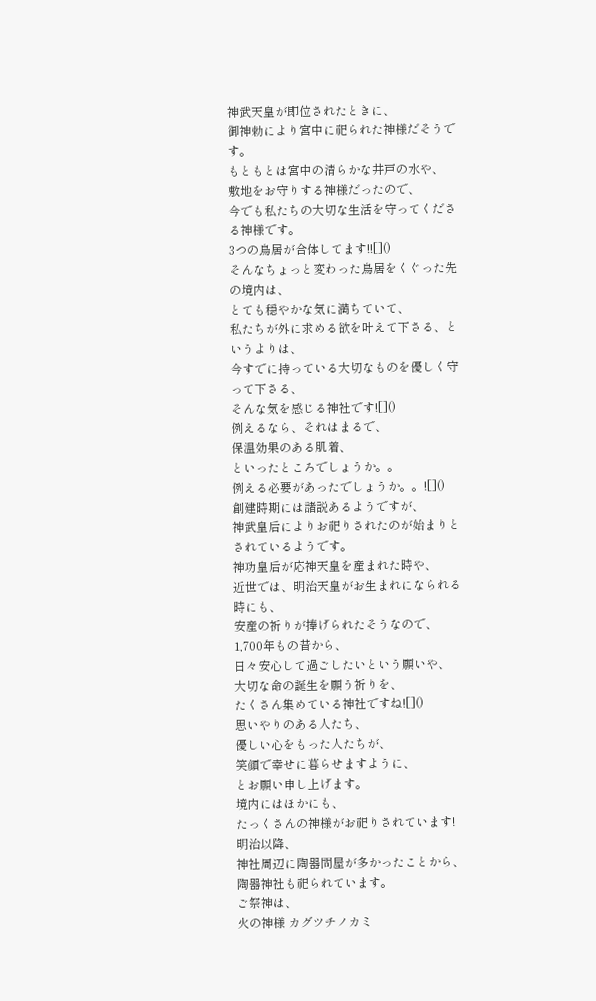神武天皇が即位されたときに、
御神勅により宮中に祀られた神様だそうです。
もともとは宮中の清らかな井戸の水や、
敷地をお守りする神様だったので、
今でも私たちの大切な生活を守ってくださる神様です。
3つの鳥居が合体してます!![]()
そんなちょっと変わった鳥居をくぐった先の境内は、
とても穏やかな気に満ちていて、
私たちが外に求める欲を叶えて下さる、というよりは、
今すでに持っている大切なものを優しく守って下さる、
そんな気を感じる神社です![]()
例えるなら、それはまるで、
保温効果のある肌着、
といったところでしょうか。。
例える必要があったでしょうか。。![]()
創建時期には諸説あるようですが、
神武皇后によりお祀りされたのが始まりとされているようです。
神功皇后が応神天皇を産まれた時や、
近世では、明治天皇がお生まれになられる時にも、
安産の祈りが捧げられたそうなので、
1,700年もの昔から、
日々安心して過ごしたいという願いや、
大切な命の誕生を願う祈りを、
たくさん集めている神社ですね![]()
思いやりのある人たち、
優しい心をもった人たちが、
笑顔で幸せに暮らせますように、
とお願い申し上げます。
境内にはほかにも、
たっくさんの神様がお祀りされています!
明治以降、
神社周辺に陶器問屋が多かったことから、
陶器神社も祀られています。
ご祭神は、
火の神様 カグツチノカミ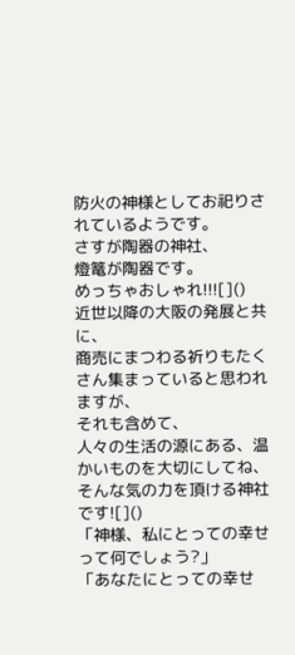防火の神様としてお祀りされているようです。
さすが陶器の神社、
燈篭が陶器です。
めっちゃおしゃれ!!![]()
近世以降の大阪の発展と共に、
商売にまつわる祈りもたくさん集まっていると思われますが、
それも含めて、
人々の生活の源にある、温かいものを大切にしてね、
そんな気の力を頂ける神社です![]()
「神様、私にとっての幸せって何でしょう?」
「あなたにとっての幸せ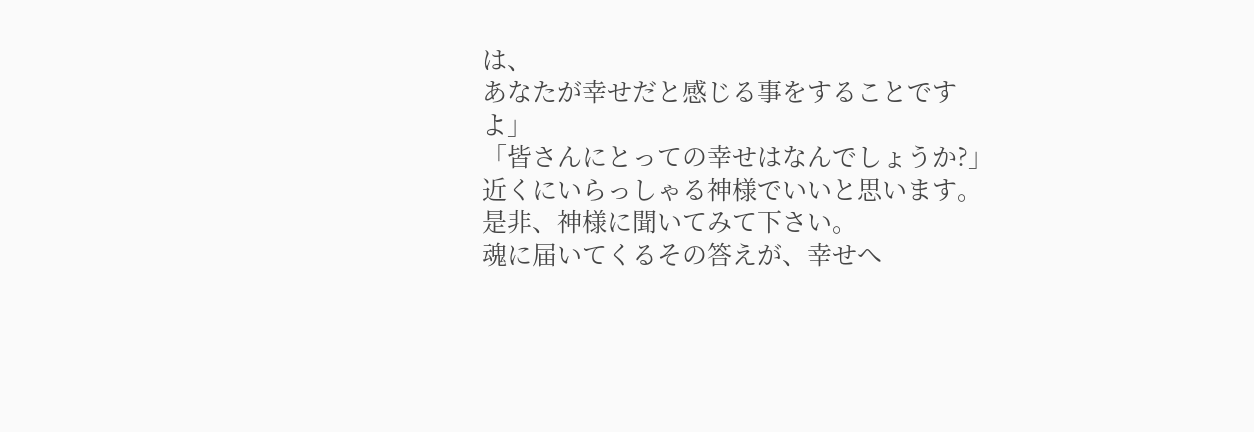は、
あなたが幸せだと感じる事をすることですよ」
「皆さんにとっての幸せはなんでしょうか?」
近くにいらっしゃる神様でいいと思います。
是非、神様に聞いてみて下さい。
魂に届いてくるその答えが、幸せへ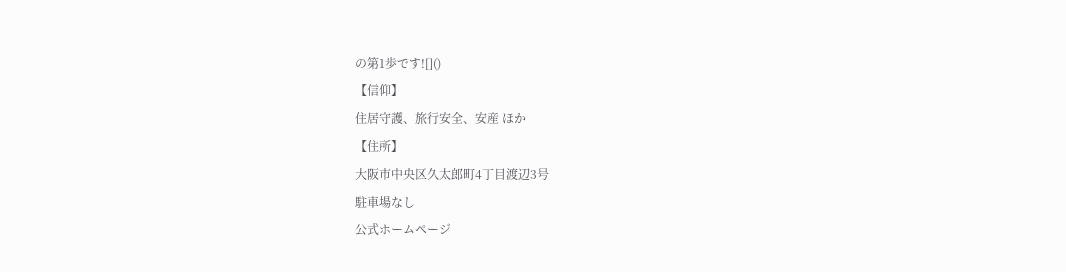の第1歩です![]()
【信仰】
住居守護、旅行安全、安産 ほか
【住所】
大阪市中央区久太郎町4丁目渡辺3号
駐車場なし
公式ホームページ